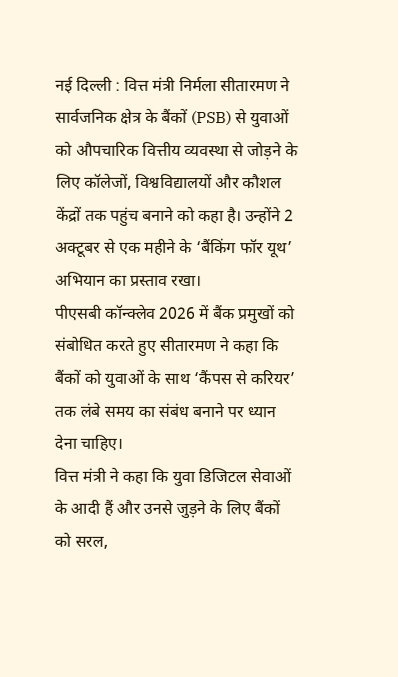नई दिल्ली : वित्त मंत्री निर्मला सीतारमण ने सार्वजनिक क्षेत्र के बैंकों (PSB) से युवाओं को औपचारिक वित्तीय व्यवस्था से जोड़ने के लिए कॉलेजों, विश्वविद्यालयों और कौशल केंद्रों तक पहुंच बनाने को कहा है। उन्होंने 2 अक्टूबर से एक महीने के ‘बैंकिंग फॉर यूथ’ अभियान का प्रस्ताव रखा।
पीएसबी कॉन्क्लेव 2026 में बैंक प्रमुखों को संबोधित करते हुए सीतारमण ने कहा कि बैंकों को युवाओं के साथ ‘कैंपस से करियर’ तक लंबे समय का संबंध बनाने पर ध्यान देना चाहिए।
वित्त मंत्री ने कहा कि युवा डिजिटल सेवाओं के आदी हैं और उनसे जुड़ने के लिए बैंकों को सरल,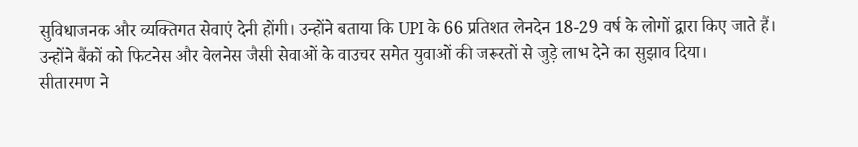सुविधाजनक और व्यक्तिगत सेवाएं देनी होंगी। उन्होंने बताया कि UPI के 66 प्रतिशत लेनदेन 18-29 वर्ष के लोगों द्वारा किए जाते हैं।
उन्होंने बैंकों को फिटनेस और वेलनेस जैसी सेवाओं के वाउचर समेत युवाओं की जरूरतों से जुड़े लाभ देने का सुझाव दिया।
सीतारमण ने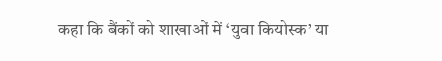कहा कि बैंकों को शाखाओं में ‘युवा कियोस्क’ या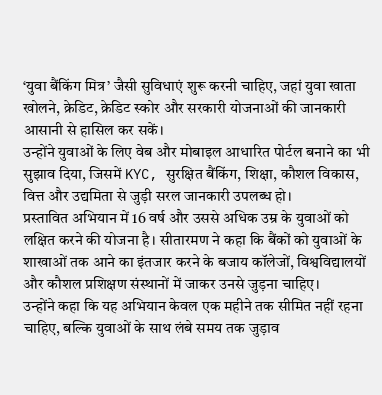‘युवा बैंकिंग मित्र’ जैसी सुविधाएं शुरू करनी चाहिए, जहां युवा खाता खोलने, क्रेडिट, क्रेडिट स्कोर और सरकारी योजनाओं की जानकारी आसानी से हासिल कर सकें।
उन्होंने युवाओं के लिए वेब और मोबाइल आधारित पोर्टल बनाने का भी सुझाव दिया, जिसमें KYC, सुरक्षित बैंकिंग, शिक्षा, कौशल विकास, वित्त और उद्यमिता से जुड़ी सरल जानकारी उपलब्ध हो।
प्रस्तावित अभियान में 16 वर्ष और उससे अधिक उम्र के युवाओं को लक्षित करने की योजना है। सीतारमण ने कहा कि बैंकों को युवाओं के शाखाओं तक आने का इंतजार करने के बजाय कॉलेजों, विश्वविद्यालयों और कौशल प्रशिक्षण संस्थानों में जाकर उनसे जुड़ना चाहिए।
उन्होंने कहा कि यह अभियान केवल एक महीने तक सीमित नहीं रहना चाहिए, बल्कि युवाओं के साथ लंबे समय तक जुड़ाव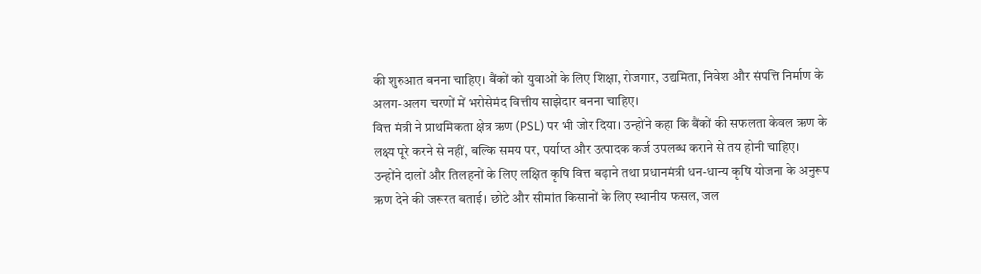की शुरुआत बनना चाहिए। बैंकों को युवाओं के लिए शिक्षा, रोजगार, उद्यमिता, निवेश और संपत्ति निर्माण के अलग-अलग चरणों में भरोसेमंद वित्तीय साझेदार बनना चाहिए।
वित्त मंत्री ने प्राथमिकता क्षेत्र ऋण (PSL) पर भी जोर दिया। उन्होंने कहा कि बैंकों की सफलता केवल ऋण के लक्ष्य पूरे करने से नहीं, बल्कि समय पर, पर्याप्त और उत्पादक कर्ज उपलब्ध कराने से तय होनी चाहिए।
उन्होंने दालों और तिलहनों के लिए लक्षित कृषि वित्त बढ़ाने तथा प्रधानमंत्री धन-धान्य कृषि योजना के अनुरूप ऋण देने की जरूरत बताई। छोटे और सीमांत किसानों के लिए स्थानीय फसल, जल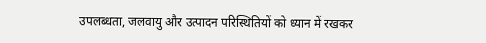उपलब्धता, जलवायु और उत्पादन परिस्थितियों को ध्यान में रखकर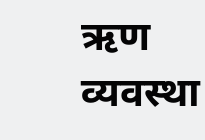ऋण व्यवस्था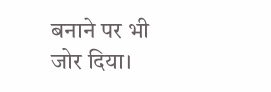बनाने पर भी जोर दिया।